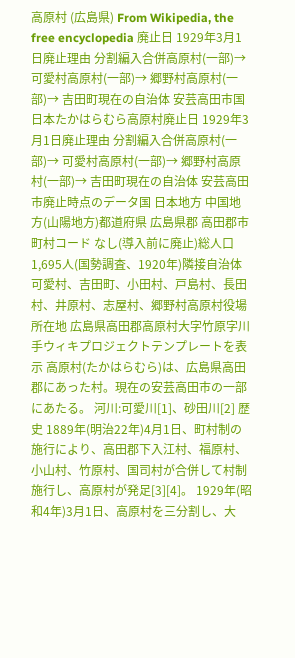高原村 (広島県) From Wikipedia, the free encyclopedia 廃止日 1929年3月1日廃止理由 分割編入合併高原村(一部)→ 可愛村高原村(一部)→ 郷野村高原村(一部)→ 吉田町現在の自治体 安芸高田市国 日本たかはらむら高原村廃止日 1929年3月1日廃止理由 分割編入合併高原村(一部)→ 可愛村高原村(一部)→ 郷野村高原村(一部)→ 吉田町現在の自治体 安芸高田市廃止時点のデータ国 日本地方 中国地方(山陽地方)都道府県 広島県郡 高田郡市町村コード なし(導入前に廃止)総人口 1,695人(国勢調査、1920年)隣接自治体 可愛村、吉田町、小田村、戸島村、長田村、井原村、志屋村、郷野村高原村役場所在地 広島県高田郡高原村大字竹原字川手ウィキプロジェクトテンプレートを表示 高原村(たかはらむら)は、広島県高田郡にあった村。現在の安芸高田市の一部にあたる。 河川:可愛川[1]、砂田川[2] 歴史 1889年(明治22年)4月1日、町村制の施行により、高田郡下入江村、福原村、小山村、竹原村、国司村が合併して村制施行し、高原村が発足[3][4]。 1929年(昭和4年)3月1日、高原村を三分割し、大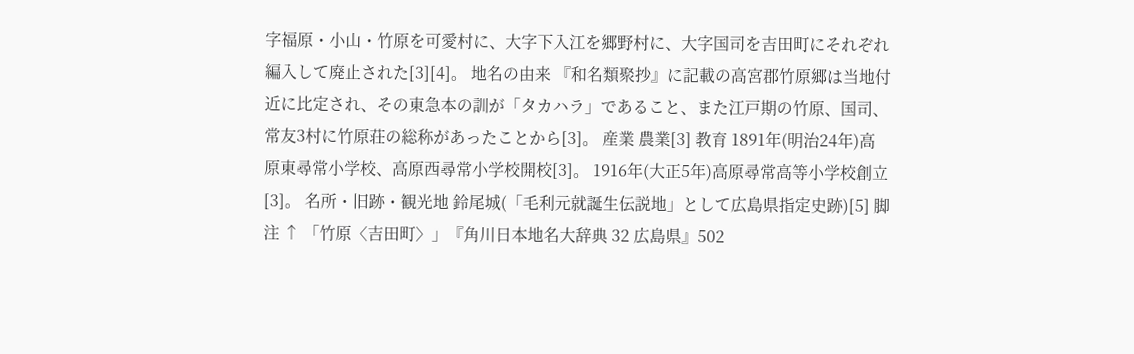字福原・小山・竹原を可愛村に、大字下入江を郷野村に、大字国司を吉田町にそれぞれ編入して廃止された[3][4]。 地名の由来 『和名類聚抄』に記載の高宮郡竹原郷は当地付近に比定され、その東急本の訓が「タカハラ」であること、また江戸期の竹原、国司、常友3村に竹原荘の総称があったことから[3]。 産業 農業[3] 教育 1891年(明治24年)高原東尋常小学校、高原西尋常小学校開校[3]。 1916年(大正5年)高原尋常高等小学校創立[3]。 名所・旧跡・観光地 鈴尾城(「毛利元就誕生伝説地」として広島県指定史跡)[5] 脚注 ↑ 「竹原〈吉田町〉」『角川日本地名大辞典 32 広島県』502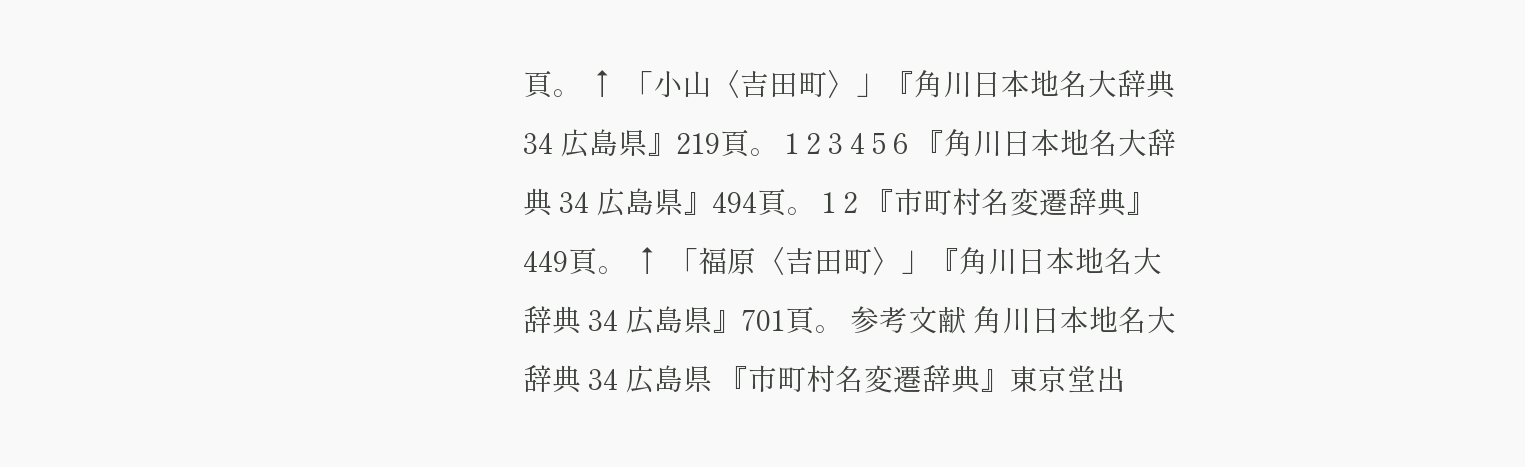頁。 ↑ 「小山〈吉田町〉」『角川日本地名大辞典 34 広島県』219頁。 1 2 3 4 5 6 『角川日本地名大辞典 34 広島県』494頁。 1 2 『市町村名変遷辞典』449頁。 ↑ 「福原〈吉田町〉」『角川日本地名大辞典 34 広島県』701頁。 参考文献 角川日本地名大辞典 34 広島県 『市町村名変遷辞典』東京堂出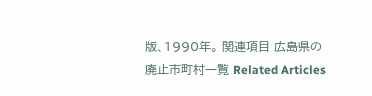版、1990年。 関連項目 広島県の廃止市町村一覧 Related Articles